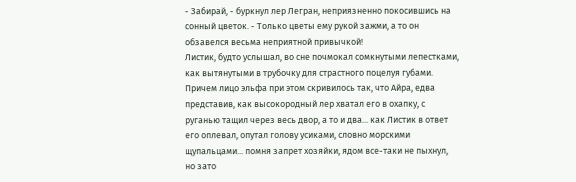- Забирай, - буркнул лер Легран, неприязненно покосившись на сонный цветок. - Только цветы ему рукой зажми, а то он обзавелся весьма неприятной привычкой!
Листик, будто услышал, во сне почмокал сомкнутыми лепестками, как вытянутыми в трубочку для страстного поцелуя губами. Причем лицо эльфа при этом скривилось так, что Айра, едва представив, как высокородный лер хватал его в охапку, с руганью тащил через весь двор, а то и два... как Листик в ответ его оплевал, опутал голову усиками, словно морскими щупальцами... помня запрет хозяйки, ядом все-таки не пыхнул, но зато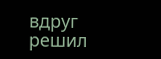вдруг решил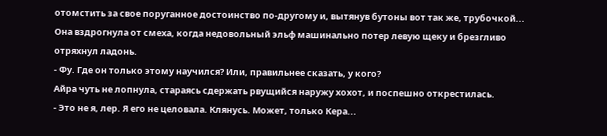отомстить за свое поруганное достоинство по-другому и, вытянув бутоны вот так же, трубочкой...
Она вздрогнула от смеха, когда недовольный эльф машинально потер левую щеку и брезгливо отряхнул ладонь.
- Фу. Где он только этому научился? Или, правильнее сказать, у кого?
Айра чуть не лопнула, стараясь сдержать рвущийся наружу хохот, и поспешно открестилась.
- Это не я, лер. Я его не целовала. Клянусь. Может, только Кера...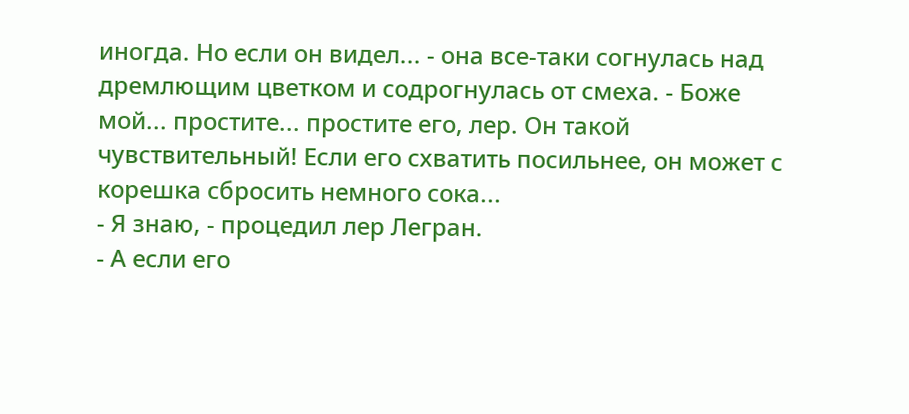иногда. Но если он видел... - она все-таки согнулась над дремлющим цветком и содрогнулась от смеха. - Боже мой... простите... простите его, лер. Он такой чувствительный! Если его схватить посильнее, он может с корешка сбросить немного сока...
- Я знаю, - процедил лер Легран.
- А если его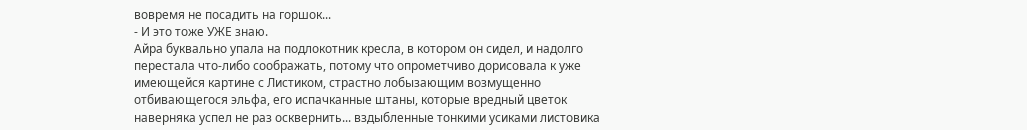вовремя не посадить на горшок...
- И это тоже УЖЕ знаю.
Айра буквально упала на подлокотник кресла, в котором он сидел, и надолго перестала что-либо соображать, потому что опрометчиво дорисовала к уже имеющейся картине с Листиком, страстно лобызающим возмущенно отбивающегося эльфа, его испачканные штаны, которые вредный цветок наверняка успел не раз осквернить... вздыбленные тонкими усиками листовика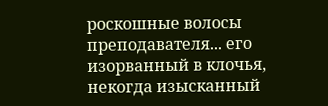роскошные волосы преподавателя... его изорванный в клочья, некогда изысканный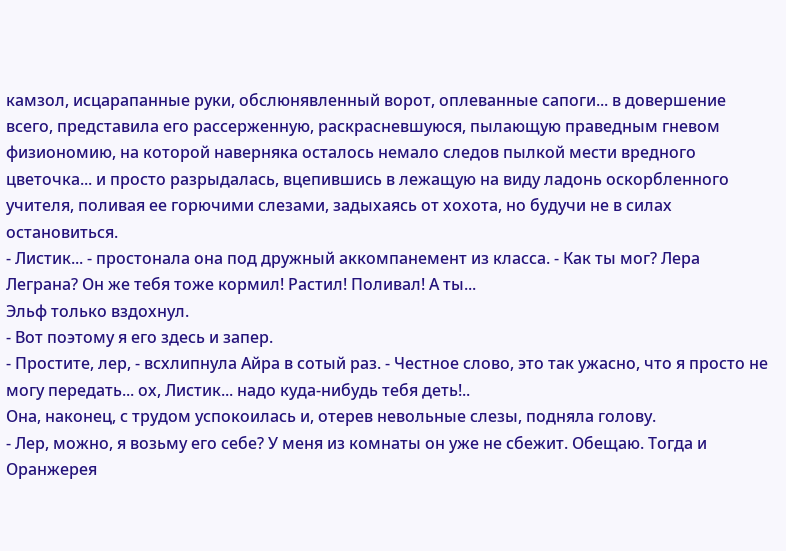камзол, исцарапанные руки, обслюнявленный ворот, оплеванные сапоги... в довершение всего, представила его рассерженную, раскрасневшуюся, пылающую праведным гневом физиономию, на которой наверняка осталось немало следов пылкой мести вредного цветочка... и просто разрыдалась, вцепившись в лежащую на виду ладонь оскорбленного учителя, поливая ее горючими слезами, задыхаясь от хохота, но будучи не в силах остановиться.
- Листик... - простонала она под дружный аккомпанемент из класса. - Как ты мог? Лера Леграна? Он же тебя тоже кормил! Растил! Поливал! А ты...
Эльф только вздохнул.
- Вот поэтому я его здесь и запер.
- Простите, лер, - всхлипнула Айра в сотый раз. - Честное слово, это так ужасно, что я просто не могу передать... ох, Листик... надо куда-нибудь тебя деть!..
Она, наконец, с трудом успокоилась и, отерев невольные слезы, подняла голову.
- Лер, можно, я возьму его себе? У меня из комнаты он уже не сбежит. Обещаю. Тогда и Оранжерея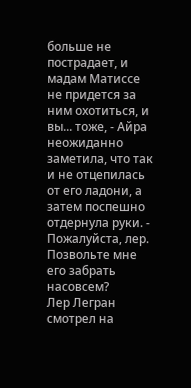больше не пострадает, и мадам Матиссе не придется за ним охотиться, и вы... тоже, - Айра неожиданно заметила, что так и не отцепилась от его ладони, а затем поспешно отдернула руки. - Пожалуйста, лер. Позвольте мне его забрать насовсем?
Лер Легран смотрел на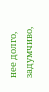нее долго, задумчиво,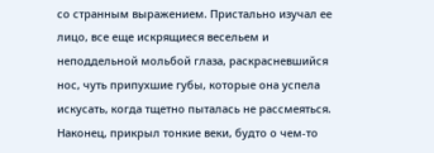со странным выражением. Пристально изучал ее лицо, все еще искрящиеся весельем и неподдельной мольбой глаза, раскрасневшийся нос, чуть припухшие губы, которые она успела искусать, когда тщетно пыталась не рассмеяться. Наконец, прикрыл тонкие веки, будто о чем-то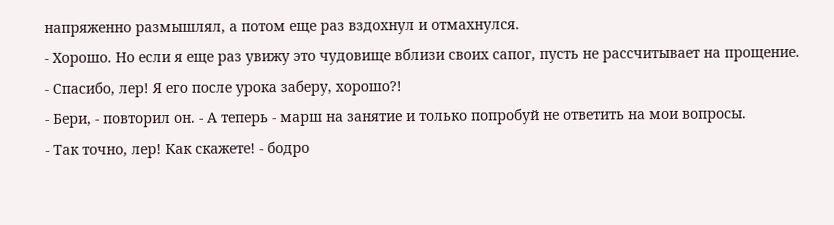напряженно размышлял, а потом еще раз вздохнул и отмахнулся.
- Хорошо. Но если я еще раз увижу это чудовище вблизи своих сапог, пусть не рассчитывает на прощение.
- Спасибо, лер! Я его после урока заберу, хорошо?!
- Бери, - повторил он. - А теперь - марш на занятие и только попробуй не ответить на мои вопросы.
- Так точно, лер! Как скажете! - бодро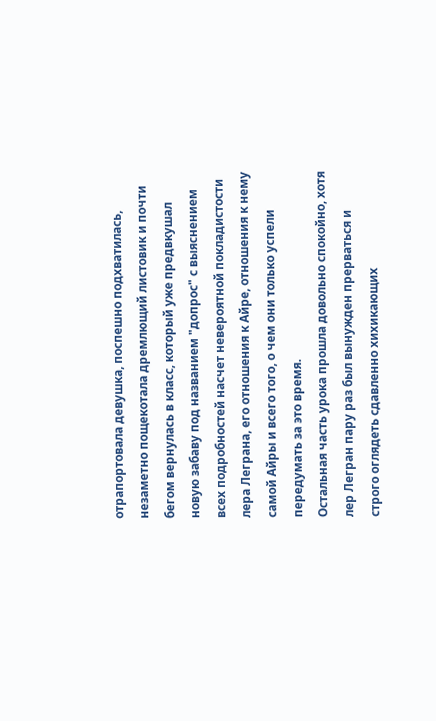отрапортовала девушка, поспешно подхватилась, незаметно пощекотала дремлющий листовик и почти бегом вернулась в класс, который уже предвкушал новую забаву под названием "допрос" с выяснением всех подробностей насчет невероятной покладистости лера Леграна, его отношения к Айре, отношения к нему самой Айры и всего того, о чем они только успели передумать за это время.
Остальная часть урока прошла довольно спокойно, хотя лер Легран пару раз был вынужден прерваться и строго оглядеть сдавленно хихикающих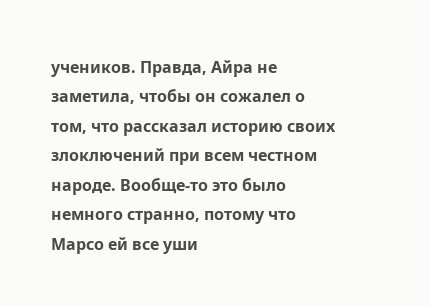учеников. Правда, Айра не заметила, чтобы он сожалел о том, что рассказал историю своих злоключений при всем честном народе. Вообще-то это было немного странно, потому что Марсо ей все уши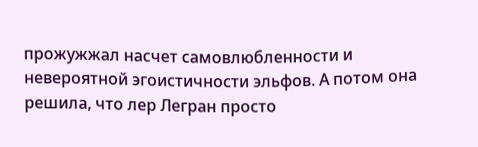прожужжал насчет самовлюбленности и невероятной эгоистичности эльфов. А потом она решила, что лер Легран просто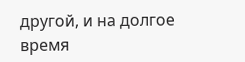другой, и на долгое время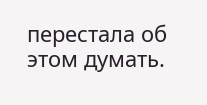перестала об этом думать.